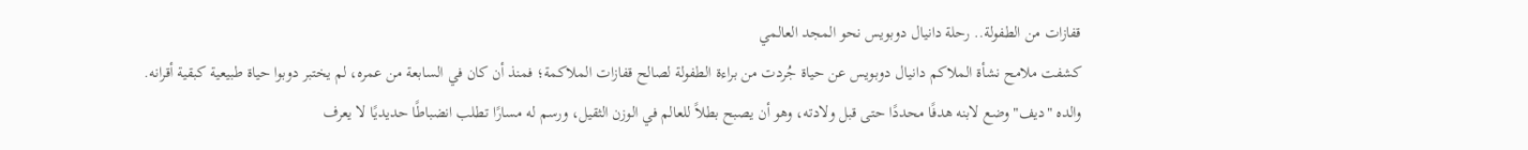قفازات من الطفولة.. رحلة دانيال دوبويس نحو المجد العالمي
كشفت ملامح نشأة الملاكم دانيال دوبويس عن حياة جُردت من براءة الطفولة لصالح قفازات الملاكمة؛ فمنذ أن كان في السابعة من عمره، لم يختبر دوبوا حياة طبيعية كبقية أقرانه.
والده "ديف" وضع لابنه هدفًا محددًا حتى قبل ولادته، وهو أن يصبح بطلاً للعالم في الوزن الثقيل، ورسم له مسارًا تطلب انضباطًا حديديًا لا يعرف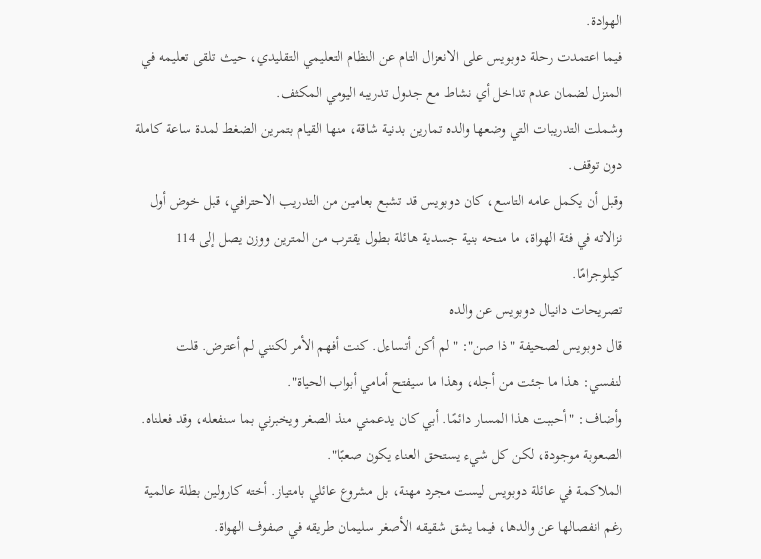الهوادة.
فيما اعتمدت رحلة دوبويس على الانعزال التام عن النظام التعليمي التقليدي، حيث تلقى تعليمه في المنزل لضمان عدم تداخل أي نشاط مع جدول تدريبه اليومي المكثف.
وشملت التدريبات التي وضعها والده تمارين بدنية شاقة، منها القيام بتمرين الضغط لمدة ساعة كاملة دون توقف.
وقبل أن يكمل عامه التاسع، كان دوبويس قد تشبع بعامين من التدريب الاحترافي، قبل خوض أول نزالاته في فئة الهواة، ما منحه بنية جسدية هائلة بطول يقترب من المترين ووزن يصل إلى 114 كيلوجرامًا.
تصريحات دانيال دوبويس عن والده
قال دوبويس لصحيفة "ذا صن": "لم أكن أتساءل. كنت أفهم الأمر لكنني لم أعترض. قلت لنفسي: هذا ما جئت من أجله، وهذا ما سيفتح أمامي أبواب الحياة".
وأضاف: "أحببت هذا المسار دائمًا. أبي كان يدعمني منذ الصغر ويخبرني بما سنفعله، وقد فعلناه. الصعوبة موجودة، لكن كل شيء يستحق العناء يكون صعبًا".
الملاكمة في عائلة دوبويس ليست مجرد مهنة، بل مشروع عائلي بامتياز. أخته كارولين بطلة عالمية رغم انفصالها عن والدها، فيما يشق شقيقه الأصغر سليمان طريقه في صفوف الهواة.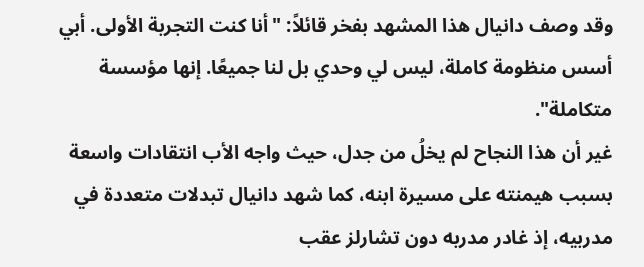وقد وصف دانيال هذا المشهد بفخر قائلاً: "أنا كنت التجربة الأولى. أبي أسس منظومة كاملة، ليس لي وحدي بل لنا جميعًا. إنها مؤسسة متكاملة".
غير أن هذا النجاح لم يخلُ من جدل، حيث واجه الأب انتقادات واسعة بسبب هيمنته على مسيرة ابنه، كما شهد دانيال تبدلات متعددة في مدربيه، إذ غادر مدربه دون تشارلز عقب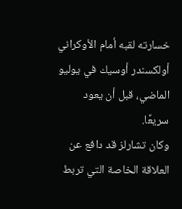خسارته لقبه أمام الأوكراني أولكسندر أوسيك في يوليو الماضي، قبل أن يعود سريعًا.
وكان تشارلز قد دافع عن العلاقة الخاصة التي تربط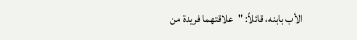الأب بابنه، قائلاً: "علاقتهما فريدة من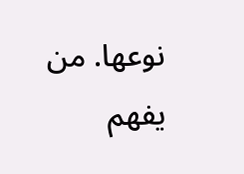نوعها. من يفهم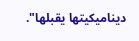ديناميكيتها يقبلها".